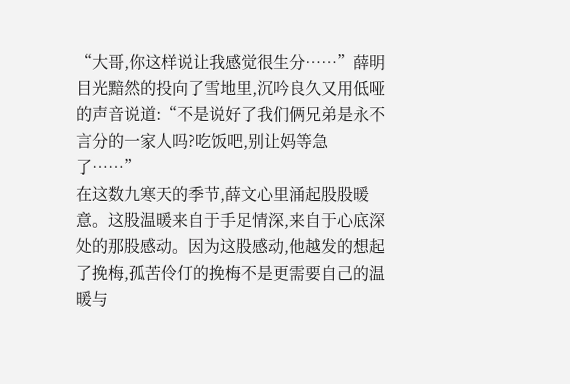“大哥,你这样说让我感觉很生分……”薛明目光黯然的投向了雪地里,沉吟良久又用低哑的声音说道:“不是说好了我们俩兄弟是永不言分的一家人吗?吃饭吧,别让妈等急了……”
在这数九寒天的季节,薛文心里涌起股股暖意。这股温暖来自于手足情深,来自于心底深处的那股感动。因为这股感动,他越发的想起了挽梅,孤苦伶仃的挽梅不是更需要自己的温暖与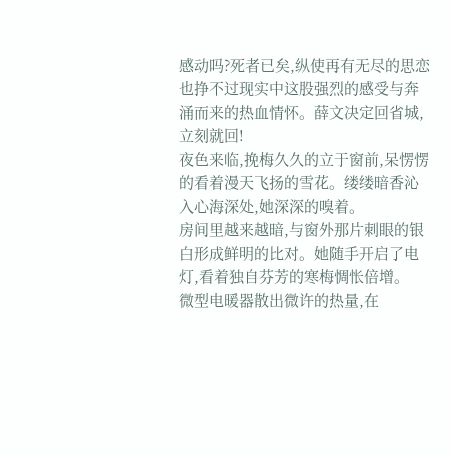感动吗?死者已矣,纵使再有无尽的思恋也挣不过现实中这股强烈的感受与奔涌而来的热血情怀。薛文决定回省城,立刻就回!
夜色来临,挽梅久久的立于窗前,呆愣愣的看着漫天飞扬的雪花。缕缕暗香沁入心海深处,她深深的嗅着。
房间里越来越暗,与窗外那片刺眼的银白形成鲜明的比对。她随手开启了电灯,看着独自芬芳的寒梅惆怅倍增。
微型电暖器散出微许的热量,在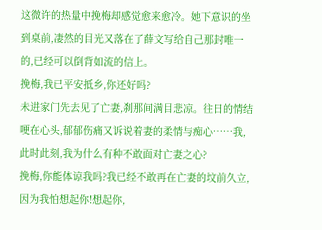这微许的热量中挽梅却感觉愈来愈冷。她下意识的坐到桌前,凄然的目光又落在了薛文写给自己那封唯一的,已经可以倒背如流的信上。
挽梅,我已平安抵乡,你还好吗?
未进家门先去见了亡妻,刹那间满目悲凉。往日的情结哽在心头,郁郁伤痛又诉说着妻的柔情与痴心……我,此时此刻,我为什么有种不敢面对亡妻之心?
挽梅,你能体谅我吗?我已经不敢再在亡妻的坟前久立,因为我怕想起你!想起你,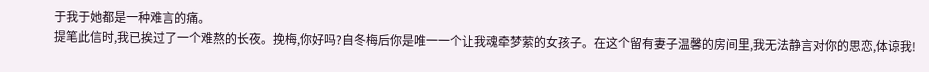于我于她都是一种难言的痛。
提笔此信时,我已挨过了一个难熬的长夜。挽梅,你好吗?自冬梅后你是唯一一个让我魂牵梦萦的女孩子。在这个留有妻子温馨的房间里,我无法静言对你的思恋,体谅我!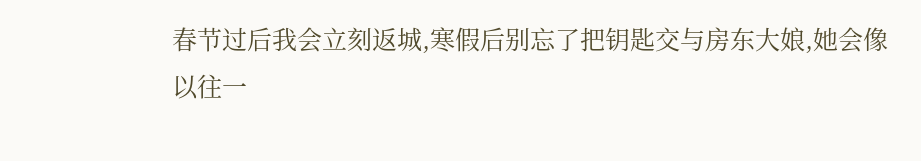春节过后我会立刻返城,寒假后别忘了把钥匙交与房东大娘,她会像以往一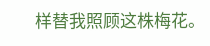样替我照顾这株梅花。